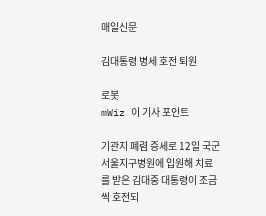매일신문

김대통령 병세 호전 퇴원

로봇
mWiz 이 기사 포인트

기관지 폐렴 증세로 12일 국군 서울지구병원에 입원해 치료를 받은 김대중 대통령이 조금씩 호전되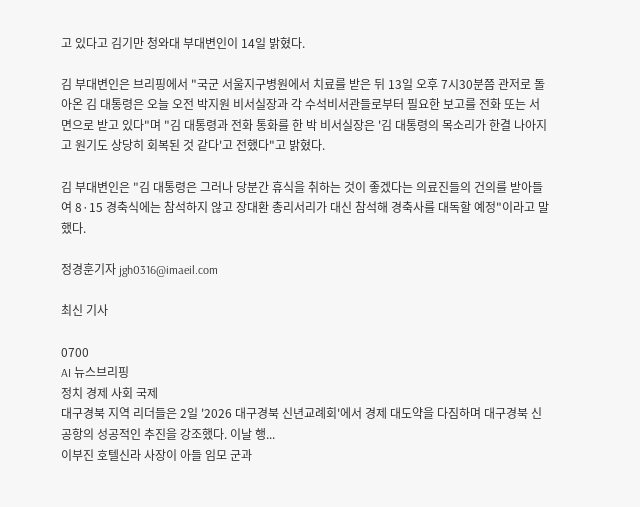고 있다고 김기만 청와대 부대변인이 14일 밝혔다.

김 부대변인은 브리핑에서 "국군 서울지구병원에서 치료를 받은 뒤 13일 오후 7시30분쯤 관저로 돌아온 김 대통령은 오늘 오전 박지원 비서실장과 각 수석비서관들로부터 필요한 보고를 전화 또는 서면으로 받고 있다"며 "김 대통령과 전화 통화를 한 박 비서실장은 '김 대통령의 목소리가 한결 나아지고 원기도 상당히 회복된 것 같다'고 전했다"고 밝혔다.

김 부대변인은 "김 대통령은 그러나 당분간 휴식을 취하는 것이 좋겠다는 의료진들의 건의를 받아들여 8·15 경축식에는 참석하지 않고 장대환 총리서리가 대신 참석해 경축사를 대독할 예정"이라고 말했다.

정경훈기자 jgh0316@imaeil.com

최신 기사

0700
AI 뉴스브리핑
정치 경제 사회 국제
대구경북 지역 리더들은 2일 '2026 대구경북 신년교례회'에서 경제 대도약을 다짐하며 대구경북 신공항의 성공적인 추진을 강조했다. 이날 행...
이부진 호텔신라 사장이 아들 임모 군과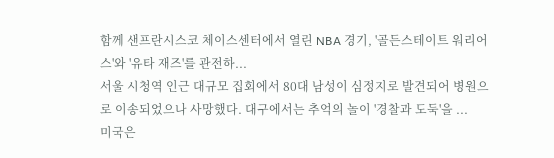함께 샌프란시스코 체이스센터에서 열린 NBA 경기, '골든스테이트 워리어스'와 '유타 재즈'를 관전하...
서울 시청역 인근 대규모 집회에서 80대 남성이 심정지로 발견되어 병원으로 이송되었으나 사망했다. 대구에서는 추억의 놀이 '경찰과 도둑'을 ...
미국은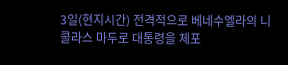3일(현지시간) 전격적으로 베네수엘라의 니콜라스 마두로 대통령을 체포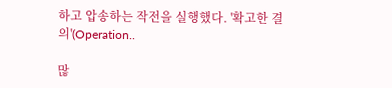하고 압송하는 작전을 실행했다. '확고한 결의'(Operation..

많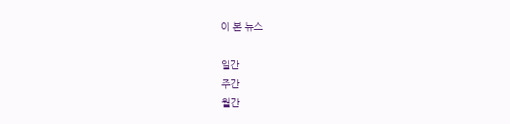이 본 뉴스

일간
주간
월간